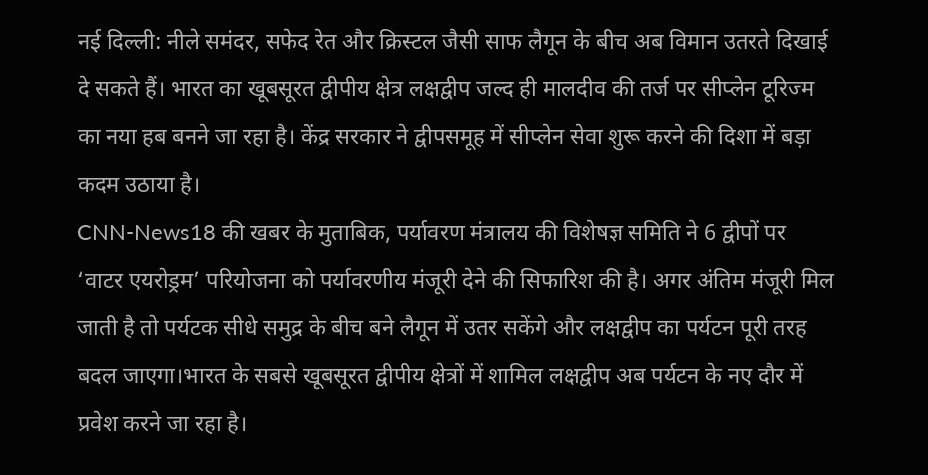नई दिल्ली: नीले समंदर, सफेद रेत और क्रिस्टल जैसी साफ लैगून के बीच अब विमान उतरते दिखाई दे सकते हैं। भारत का खूबसूरत द्वीपीय क्षेत्र लक्षद्वीप जल्द ही मालदीव की तर्ज पर सीप्लेन टूरिज्म का नया हब बनने जा रहा है। केंद्र सरकार ने द्वीपसमूह में सीप्लेन सेवा शुरू करने की दिशा में बड़ा कदम उठाया है।
CNN-News18 की खबर के मुताबिक, पर्यावरण मंत्रालय की विशेषज्ञ समिति ने 6 द्वीपों पर ‘वाटर एयरोड्रम’ परियोजना को पर्यावरणीय मंजूरी देने की सिफारिश की है। अगर अंतिम मंजूरी मिल जाती है तो पर्यटक सीधे समुद्र के बीच बने लैगून में उतर सकेंगे और लक्षद्वीप का पर्यटन पूरी तरह बदल जाएगा।भारत के सबसे खूबसूरत द्वीपीय क्षेत्रों में शामिल लक्षद्वीप अब पर्यटन के नए दौर में प्रवेश करने जा रहा है।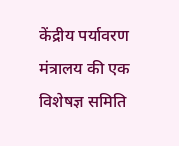केंद्रीय पर्यावरण मंत्रालय की एक विशेषज्ञ समिति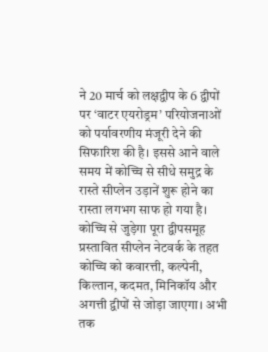ने 20 मार्च को लक्षद्वीप के 6 द्वीपों पर ‘वाटर एयरोड्रम’ परियोजनाओं को पर्यावरणीय मंजूरी देने की सिफारिश की है। इससे आने वाले समय में कोच्चि से सीधे समुद्र के रास्ते सीप्लेन उड़ानें शुरू होने का रास्ता लगभग साफ हो गया है।
कोच्चि से जुड़ेगा पूरा द्वीपसमूह
प्रस्तावित सीप्लेन नेटवर्क के तहत कोच्चि को कवारत्ती, कल्पेनी, किल्तान, कदमत, मिनिकॉय और अगत्ती द्वीपों से जोड़ा जाएगा। अभी तक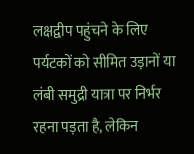लक्षद्वीप पहुंचने के लिए पर्यटकों को सीमित उड़ानों या लंबी समुद्री यात्रा पर निर्भर रहना पड़ता है, लेकिन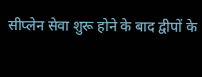सीप्लेन सेवा शुरू होने के बाद द्वीपों के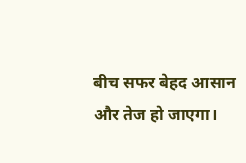बीच सफर बेहद आसान और तेज हो जाएगा।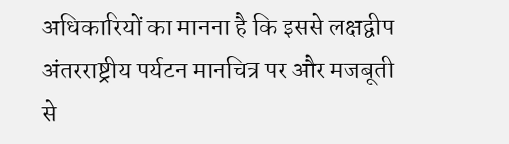अधिकारियों का मानना है कि इससे लक्षद्वीप अंतरराष्ट्रीय पर्यटन मानचित्र पर और मजबूती से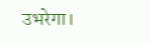उभरेगा।